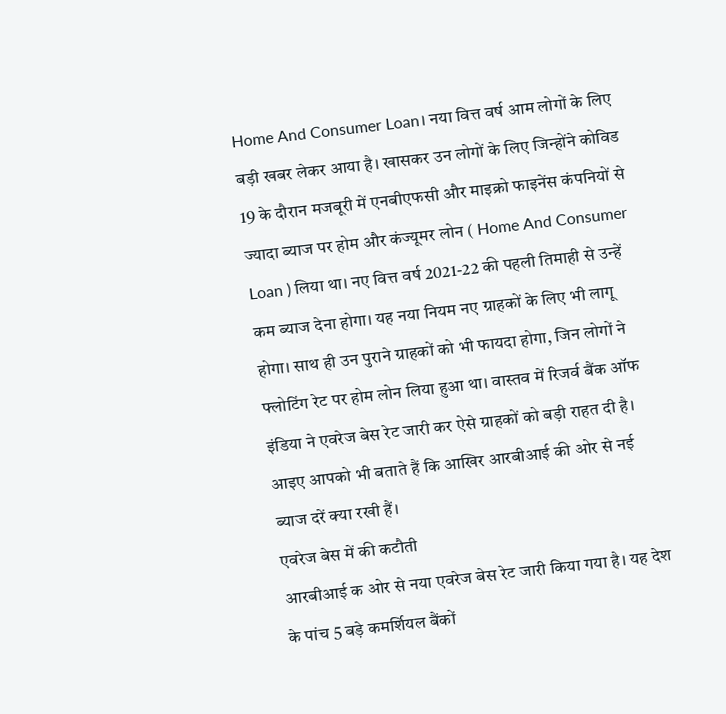Home And Consumer Loan। नया वित्त वर्ष आम लोगों के लिए बड़ी खबर लेकर आया है। खासकर उन लोगों के लिए जिन्होंने कोविड 19 के दौरान मजबूरी में एनबीएफसी और माइक्रो फाइनेंस कंपनियों से ज्यादा ब्याज पर होम और कंज्यूमर लोन ( Home And Consumer Loan ) लिया था। नए वित्त वर्ष 2021-22 की पहली तिमाही से उन्हें कम ब्याज देना होगा। यह नया नियम नए ग्राहकों के लिए भी लागू होगा। साथ ही उन पुराने ग्राहकों को भी फायदा होगा, जिन लोगों ने फ्लोटिंग रेट पर होम लोन लिया हुआ था। वास्तव में रिजर्व बैंक ऑफ इंडिया ने एवरेज बेस रेट जारी कर ऐसे ग्राहकों को बड़ी राहत दी है। आइए आपको भी बताते हैं कि आखिर आरबीआई की ओर से नई ब्याज दरें क्या रखी हैं।
एवरेज बेस में की कटौती
आरबीआई क ओर से नया एवरेज बेस रेट जारी किया गया है। यह देश के पांच 5 बड़े कमर्शियल बैंकों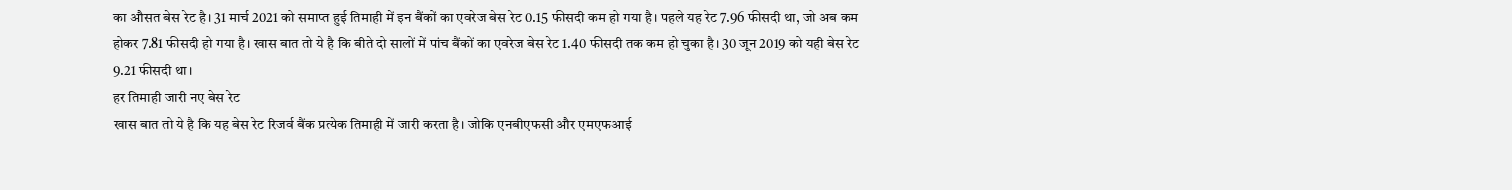का औसत बेस रेट है। 31 मार्च 2021 को समाप्त हुई तिमाही में इन बैंकों का एवरेज बेस रेट 0.15 फीसदी कम हो गया है। पहले यह रेट 7.96 फीसदी था, जो अब कम होकर 7.81 फीसदी हो गया है। खास बात तो ये है कि बीते दो सालों में पांच बैंकों का एवरेज बेस रेट 1.40 फीसदी तक कम हो चुका है। 30 जून 2019 को यही बेस रेट 9.21 फीसदी था।
हर तिमाही जारी नए बेस रेट
खास बात तो ये है कि यह बेस रेट रिजर्व बैंक प्रत्येक तिमाही में जारी करता है। जोकि एनबीएफसी और एमएफआई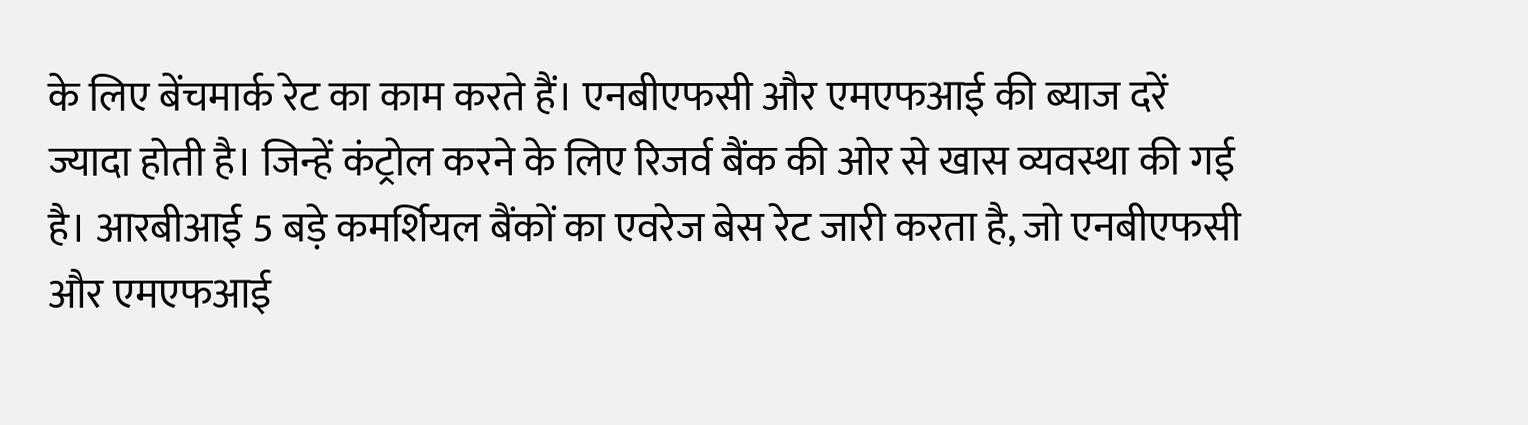के लिए बेंचमार्क रेट का काम करते हैं। एनबीएफसी और एमएफआई की ब्याज दरें ज्यादा होती है। जिन्हें कंट्रोल करने के लिए रिजर्व बैंक की ओर से खास व्यवस्था की गई है। आरबीआई 5 बड़े कमर्शियल बैंकों का एवरेज बेस रेट जारी करता है, जो एनबीएफसी और एमएफआई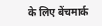के लिए बेंचमार्क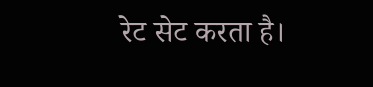रेट सेट करता है।